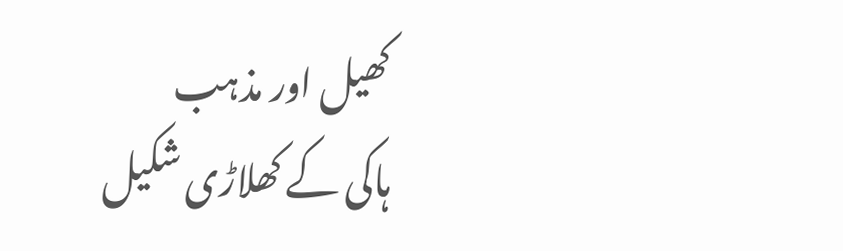کھیل اور مذہب
ہاکی کے کھلاڑی شکیل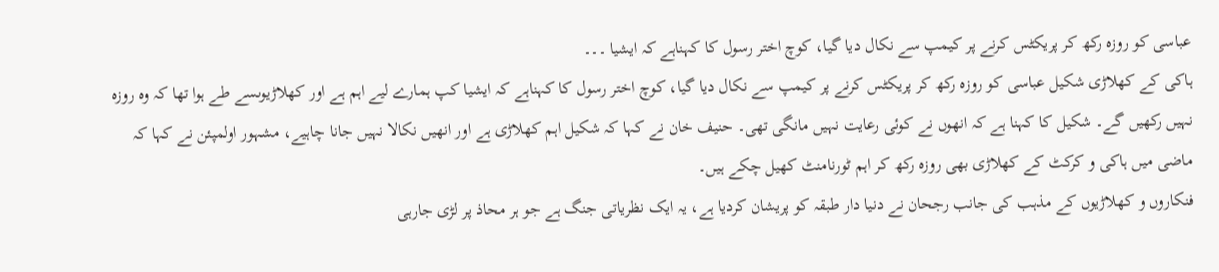عباسی کو روزہ رکھ کر پریکٹس کرنے پر کیمپ سے نکال دیا گیا، کوچ اختر رسول کا کہناہے کہ ایشیا ۔۔۔
ہاکی کے کھلاڑی شکیل عباسی کو روزہ رکھ کر پریکٹس کرنے پر کیمپ سے نکال دیا گیا، کوچ اختر رسول کا کہناہے کہ ایشیا کپ ہمارے لیے اہم ہے اور کھلاڑیوںسے طے ہوا تھا کہ وہ روزہ نہیں رکھیں گے۔ شکیل کا کہنا ہے کہ انھوں نے کوئی رعایت نہیں مانگی تھی۔ حنیف خان نے کہا کہ شکیل اہم کھلاڑی ہے اور انھیں نکالا نہیں جانا چاہیے، مشہور اولمپئن نے کہا کہ ماضی میں ہاکی و کرکٹ کے کھلاڑی بھی روزہ رکھ کر اہم ٹورنامنٹ کھیل چکے ہیں۔
فنکاروں و کھلاڑیوں کے مذہب کی جانب رجحان نے دنیا دار طبقہ کو پریشان کردیا ہے، یہ ایک نظریاتی جنگ ہے جو ہر محاذ پر لڑی جارہی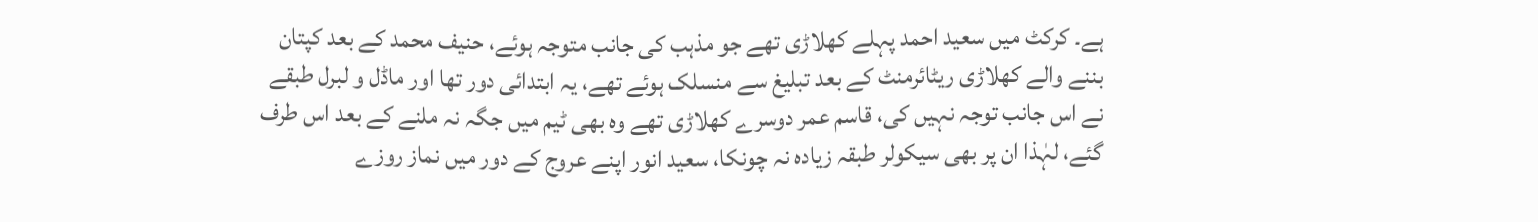ہے۔ کرکٹ میں سعید احمد پہلے کھلاڑی تھے جو مذہب کی جانب متوجہ ہوئے، حنیف محمد کے بعد کپتان بننے والے کھلاڑی ریٹائرمنٹ کے بعد تبلیغ سے منسلک ہوئے تھے، یہ ابتدائی دور تھا اور ماڈل و لبرل طبقے نے اس جانب توجہ نہیں کی، قاسم عمر دوسرے کھلاڑی تھے وہ بھی ٹیم میں جگہ نہ ملنے کے بعد اس طرف گئے، لہٰذا ان پر بھی سیکولر طبقہ زیادہ نہ چونکا، سعید انور اپنے عروج کے دور میں نماز روزے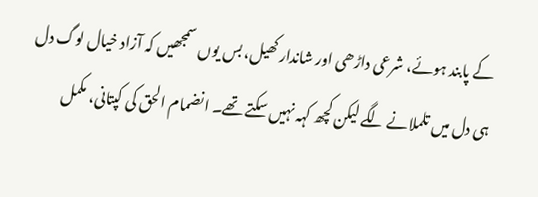کے پابند ہوئے، شرعی داڑھی اور شاندار کھیل، بس یوں سمجھیں کہ آزاد خیال لوگ دل ہی دل میں تلملانے لگے لیکن کچھ کہہ نہیں سکتے تھے۔ انضمام الحق کی کپتانی، مکمل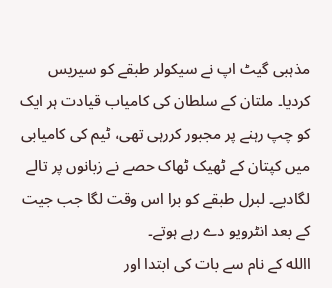مذہبی گیٹ اپ نے سیکولر طبقے کو سیریس کردیا۔ ملتان کے سلطان کی کامیاب قیادت ہر ایک کو چپ رہنے پر مجبور کررہی تھی، ٹیم کی کامیابی میں کپتان کے ٹھیک ٹھاک حصے نے زبانوں پر تالے لگادیے۔ لبرل طبقے کو برا اس وقت لگا جب جیت کے بعد انٹرویو دے رہے ہوتے۔
االله کے نام سے بات کی ابتدا اور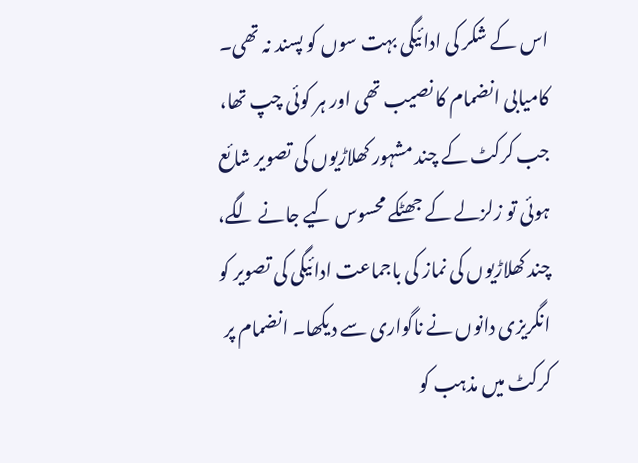اس کے شکر کی ادائیگی بہت سوں کو پسند نہ تھی۔ کامیابی انضمام کا نصیب تھی اور ہر کوئی چپ تھا، جب کرکٹ کے چند مشہور کھلاڑیوں کی تصویر شائع ہوئی تو زلزلے کے جھٹکے محسوس کیے جانے لگے، چند کھلاڑیوں کی نماز کی باجماعت ادائیگی کی تصویر کو انگریزی دانوں نے ناگواری سے دیکھا۔ انضمام پر کرکٹ میں مذہب کو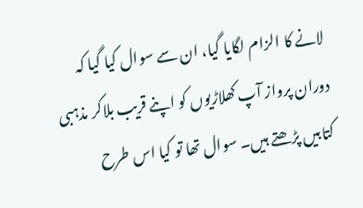لانے کا الزام لگایا گیا، ان سے سوال کیا گیا کہ دوران پرواز آپ کھلاڑیوں کو اپنے قریب بلاکر مذہبی کتابیں پڑھتے ہیں۔ سوال تھا تو کیا اس طرح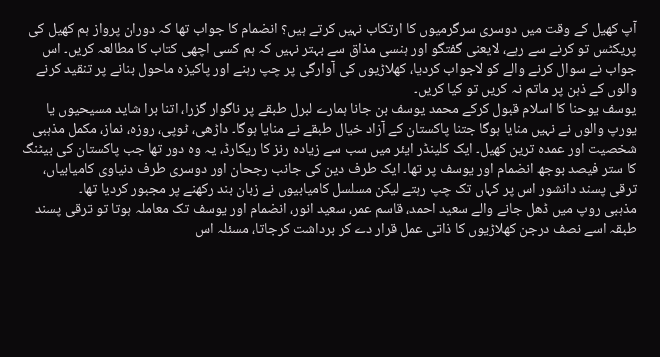آپ کھیل کے وقت میں دوسری سرگرمیوں کا ارتکاب نہیں کرتے ہیں؟ انضمام کا جواب تھا کہ دوران پرواز ہم کھیل کی پریکٹس تو کرنے سے رہے، لایعنی گفتگو اور ہنسی مذاق سے بہتر نہیں کہ ہم کسی اچھی کتاب کا مطالعہ کریں۔ اس جواب نے سوال کرنے والے کو لاجواب کردیا، کھلاڑیوں کی آوارگی پر چپ رہنے اور پاکیزہ ماحول بنانے پر تنقید کرنے والوں کے ذہن پر ماتم نہ کریں تو کیا کریں۔
یوسف یوحنا کا اسلام قبول کرکے محمد یوسف بن جانا ہمارے لبرل طبقے پر ناگوار گزرا، اتنا برا شاید مسیحیوں یا یورپ والوں نے نہیں منایا ہوگا جتنا پاکستان کے آزاد خیال طبقے نے منایا ہوگا۔ داڑھی، ٹوپی، روزہ، نماز، مکمل مذہبی شخصیت اور عمدہ ترین کھیل۔ ایک کلینڈر ایئر میں سب سے زیادہ رنز کا ریکارڈ، یہ وہ دور تھا جب پاکستان کی بیٹنگ کا ستر فیصد بوجھ انضمام اور یوسف پر تھا۔ ایک طرف دین کی جانب رجحان اور دوسری طرف دنیاوی کامیابیاں، ترقی پسند دانشور اس پر کہاں تک چپ رہتے لیکن مسلسل کامیابیوں نے زبان بند رکھنے پر مجبور کردیا تھا۔
مذہبی روپ میں ڈھل جانے والے سعید احمد، قاسم عمر، سعید انور، انضمام اور یوسف تک معاملہ ہوتا تو ترقی پسند طبقہ اسے نصف درجن کھلاڑیوں کا ذاتی عمل قرار دے کر برداشت کرجاتا، مسئلہ اس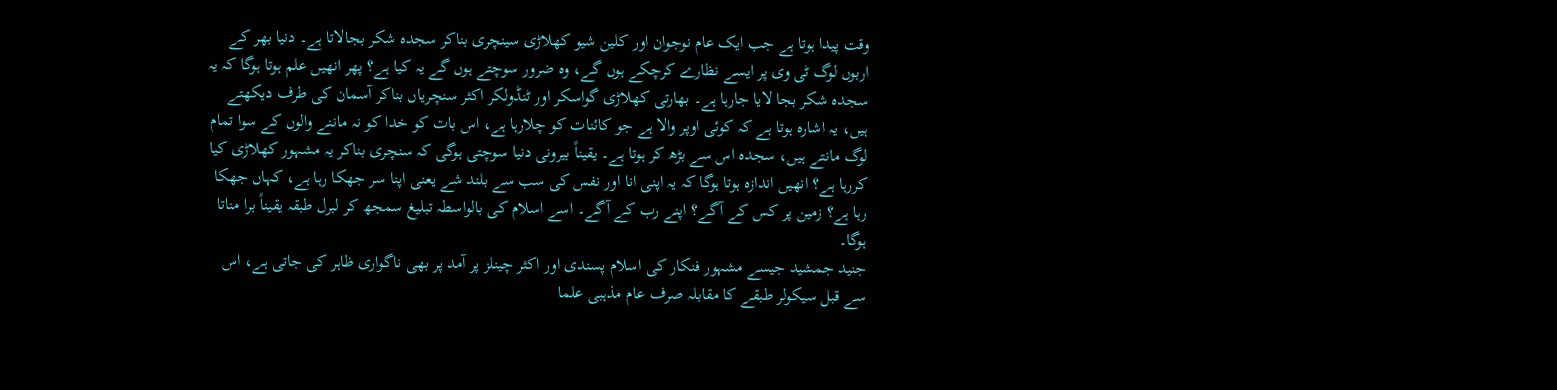وقت پیدا ہوتا ہے جب ایک عام نوجوان اور کلین شیو کھلاڑی سینچری بناکر سجدہ شکر بجالاتا ہے۔ دنیا بھر کے اربوں لوگ ٹی وی پر ایسے نظارے کرچکے ہوں گے، وہ ضرور سوچتے ہوں گے یہ کیا ہے؟ پھر انھیں علم ہوتا ہوگا کہ یہ سجدہ شکر بجا لایا جارہا ہے۔ بھارتی کھلاڑی گواسکر اور ٹنڈولکر اکثر سنچریاں بناکر آسمان کی طرف دیکھتے ہیں، یہ اشارہ ہوتا ہے کہ کوئی اوپر والا ہے جو کائنات کو چلارہا ہے، اس بات کو خدا کو نہ ماننے والوں کے سوا تمام لوگ مانتے ہیں، سجدہ اس سے بڑھ کر ہوتا ہے۔ یقیناً بیرونی دنیا سوچتی ہوگی کہ سنچری بناکر یہ مشہور کھلاڑی کیا کررہا ہے؟ انھیں اندازہ ہوتا ہوگا کہ یہ اپنی انا اور نفس کی سب سے بلند شے یعنی اپنا سر جھکا رہا ہے، کہاں جھکا رہا ہے؟ زمین پر کس کے آگے؟ اپنے رب کے آگے۔ اسے اسلام کی بالواسطہ تبلیغ سمجھ کر لبرل طبقہ یقیناً برا مناتا ہوگا۔
جنید جمشید جیسے مشہور فنکار کی اسلام پسندی اور اکثر چینلز پر آمد پر بھی ناگواری ظاہر کی جاتی ہے، اس سے قبل سیکولر طبقے کا مقابلہ صرف عام مذہبی علما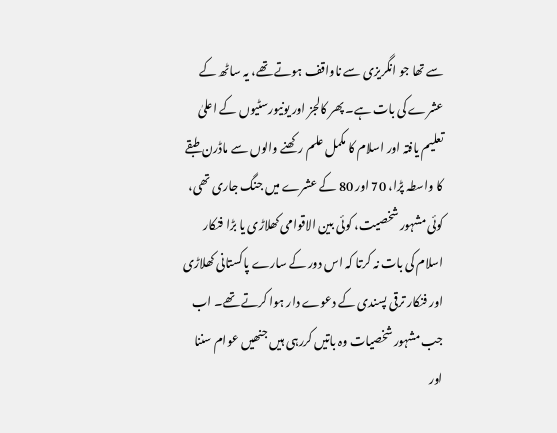سے تھا جو انگریزی سے ناواقف ہوتے تھے، یہ ساٹھ کے عشرے کی بات ہے۔ پھر کالجز اور یونیورسٹیوں کے اعلیٰ تعلیم یافتہ اور اسلام کا مکمل علم رکھنے والوں سے ماڈرن طبقے کا واسطہ پڑا، 70 اور 80 کے عشرے میں جنگ جاری تھی، کوئی مشہور شخصیت، کوئی بین الاقوامی کھلاڑی یا بڑا فنکار اسلام کی بات نہ کرتا کہ اس دور کے سارے پاکستانی کھلاڑی اور فنکار ترقی پسندی کے دعوے دار ہوا کرتے تھے۔ اب جب مشہور شخصیات وہ باتیں کررہی ہیں جنھیں عوام سننا اور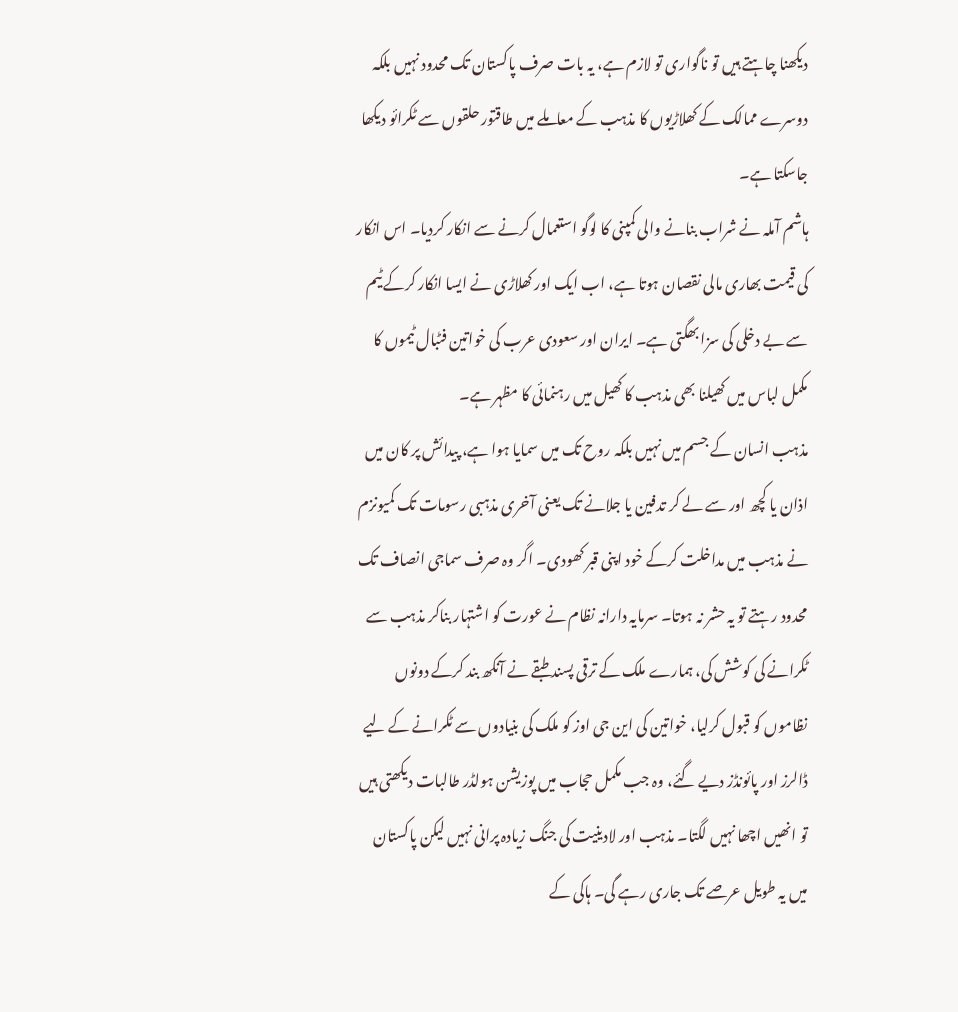دیکھنا چاہتے ہیں تو ناگواری تو لازم ہے، یہ بات صرف پاکستان تک محدود نہیں بلکہ دوسرے ممالک کے کھلاڑیوں کا مذہب کے معاملے میں طاقتور حلقوں سے ٹکرائو دیکھا جاسکتا ہے۔
ہاشم آملہ نے شراب بنانے والی کمپنی کا لوگو استعمال کرنے سے انکار کردیا۔ اس انکار کی قیمت بھاری مالی نقصان ہوتا ہے، اب ایک اور کھلاڑی نے ایسا انکار کرکے ٹیم سے بے دخلی کی سزا بھگتی ہے۔ ایران اور سعودی عرب کی خواتین فٹبال ٹیموں کا مکمل لباس میں کھیلنا بھی مذہب کا کھیل میں رہنمائی کا مظہر ہے۔
مذہب انسان کے جسم میں نہیں بلکہ روح تک میں سمایا ہوا ہے، پیدائش پر کان میں اذان یا کچھ اور سے لے کر تدفین یا جلانے تک یعنی آخری مذہبی رسومات تک کمیونزم نے مذہب میں مداخلت کرکے خود اپنی قبر کھودی۔ اگر وہ صرف سماجی انصاف تک محدود رہتے تو یہ حشر نہ ہوتا۔ سرمایہ دارانہ نظام نے عورت کو اشتہار بناکر مذہب سے ٹکرانے کی کوشش کی، ہمارے ملک کے ترقی پسند طبقے نے آنکھ بند کرکے دونوں نظاموں کو قبول کرلیا، خواتین کی این جی اوز کو ملک کی بنیادوں سے ٹکرانے کے لیے ڈالرز اور پائونڈز دیے گئے، وہ جب مکمل حجاب میں پوزیشن ہولڈر طالبات دیکھتی ہیں تو انھیں اچھا نہیں لگتا۔ مذہب اور لادینیت کی جنگ زیادہ پرانی نہیں لیکن پاکستان میں یہ طویل عرصے تک جاری رہے گی۔ ہاکی کے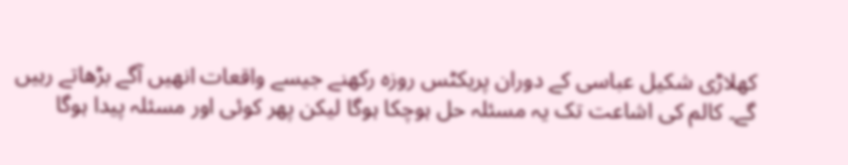کھلاڑی شکیل عباسی کے دوران پریکٹس روزہ رکھنے جیسے واقعات انھیں آگے بڑھاتے رہیں گے۔ کالم کی اشاعت تک یہ مسئلہ حل ہوچکا ہوگا لیکن پھر کوئی اور مسئلہ پیدا ہوگا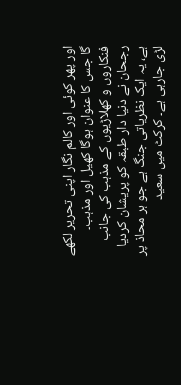اور پھر کوئی اور کالم نگار اپنی تحریر لکھے گا جس کا عنوان ہوگا کھیل اور مذہب۔
فنکاروں و کھلاڑیوں کے مذہب کی جانب رجحان نے دنیا دار طبقہ کو پریشان کردیا ہے، یہ ایک نظریاتی جنگ ہے جو ہر محاذ پر لڑی جارہی ہے۔ کرکٹ میں سعید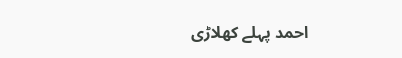احمد پہلے کھلاڑی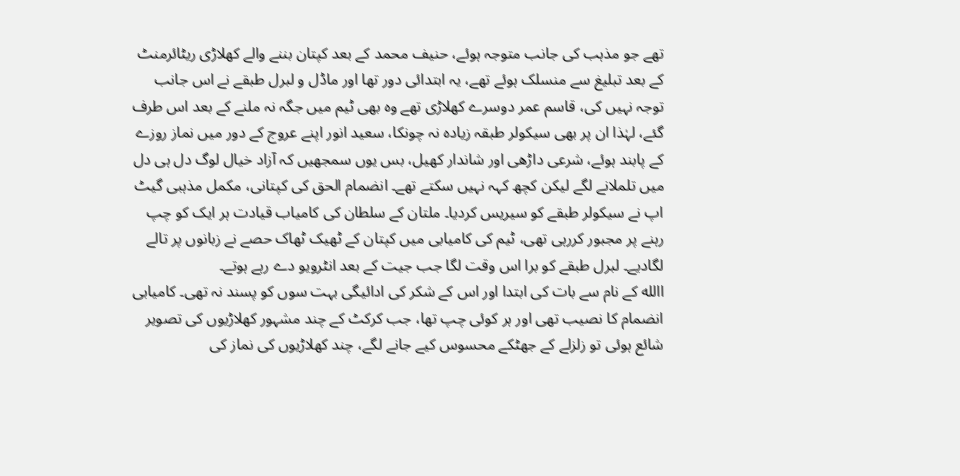تھے جو مذہب کی جانب متوجہ ہوئے، حنیف محمد کے بعد کپتان بننے والے کھلاڑی ریٹائرمنٹ کے بعد تبلیغ سے منسلک ہوئے تھے، یہ ابتدائی دور تھا اور ماڈل و لبرل طبقے نے اس جانب توجہ نہیں کی، قاسم عمر دوسرے کھلاڑی تھے وہ بھی ٹیم میں جگہ نہ ملنے کے بعد اس طرف گئے، لہٰذا ان پر بھی سیکولر طبقہ زیادہ نہ چونکا، سعید انور اپنے عروج کے دور میں نماز روزے کے پابند ہوئے، شرعی داڑھی اور شاندار کھیل، بس یوں سمجھیں کہ آزاد خیال لوگ دل ہی دل میں تلملانے لگے لیکن کچھ کہہ نہیں سکتے تھے۔ انضمام الحق کی کپتانی، مکمل مذہبی گیٹ اپ نے سیکولر طبقے کو سیریس کردیا۔ ملتان کے سلطان کی کامیاب قیادت ہر ایک کو چپ رہنے پر مجبور کررہی تھی، ٹیم کی کامیابی میں کپتان کے ٹھیک ٹھاک حصے نے زبانوں پر تالے لگادیے۔ لبرل طبقے کو برا اس وقت لگا جب جیت کے بعد انٹرویو دے رہے ہوتے۔
االله کے نام سے بات کی ابتدا اور اس کے شکر کی ادائیگی بہت سوں کو پسند نہ تھی۔ کامیابی انضمام کا نصیب تھی اور ہر کوئی چپ تھا، جب کرکٹ کے چند مشہور کھلاڑیوں کی تصویر شائع ہوئی تو زلزلے کے جھٹکے محسوس کیے جانے لگے، چند کھلاڑیوں کی نماز کی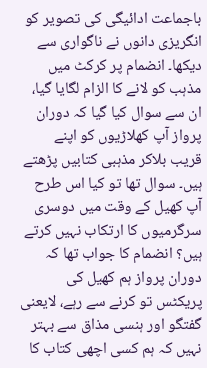باجماعت ادائیگی کی تصویر کو انگریزی دانوں نے ناگواری سے دیکھا۔ انضمام پر کرکٹ میں مذہب کو لانے کا الزام لگایا گیا، ان سے سوال کیا گیا کہ دوران پرواز آپ کھلاڑیوں کو اپنے قریب بلاکر مذہبی کتابیں پڑھتے ہیں۔ سوال تھا تو کیا اس طرح آپ کھیل کے وقت میں دوسری سرگرمیوں کا ارتکاب نہیں کرتے ہیں؟ انضمام کا جواب تھا کہ دوران پرواز ہم کھیل کی پریکٹس تو کرنے سے رہے، لایعنی گفتگو اور ہنسی مذاق سے بہتر نہیں کہ ہم کسی اچھی کتاب کا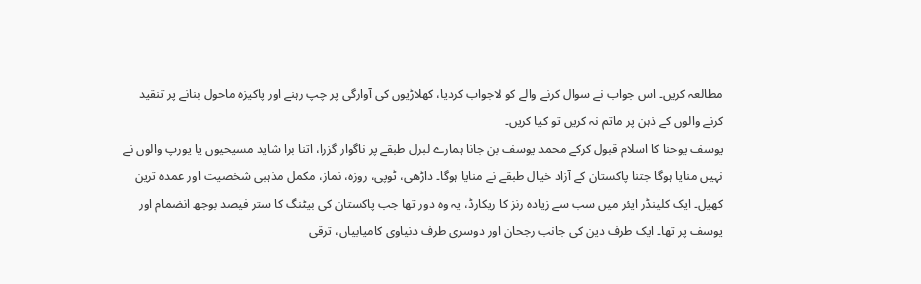مطالعہ کریں۔ اس جواب نے سوال کرنے والے کو لاجواب کردیا، کھلاڑیوں کی آوارگی پر چپ رہنے اور پاکیزہ ماحول بنانے پر تنقید کرنے والوں کے ذہن پر ماتم نہ کریں تو کیا کریں۔
یوسف یوحنا کا اسلام قبول کرکے محمد یوسف بن جانا ہمارے لبرل طبقے پر ناگوار گزرا، اتنا برا شاید مسیحیوں یا یورپ والوں نے نہیں منایا ہوگا جتنا پاکستان کے آزاد خیال طبقے نے منایا ہوگا۔ داڑھی، ٹوپی، روزہ، نماز، مکمل مذہبی شخصیت اور عمدہ ترین کھیل۔ ایک کلینڈر ایئر میں سب سے زیادہ رنز کا ریکارڈ، یہ وہ دور تھا جب پاکستان کی بیٹنگ کا ستر فیصد بوجھ انضمام اور یوسف پر تھا۔ ایک طرف دین کی جانب رجحان اور دوسری طرف دنیاوی کامیابیاں، ترقی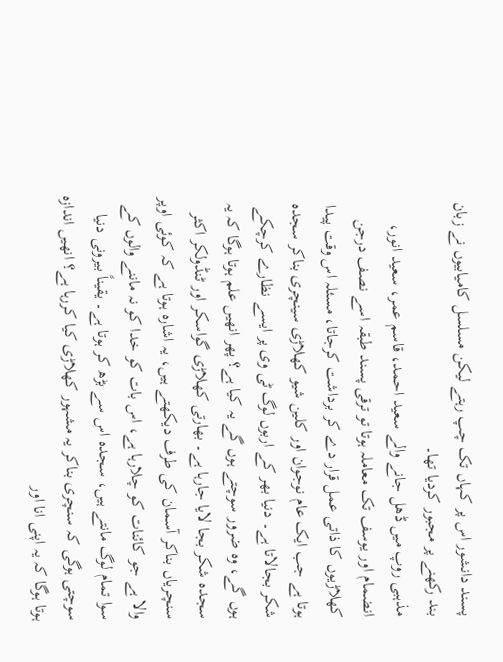پسند دانشور اس پر کہاں تک چپ رہتے لیکن مسلسل کامیابیوں نے زبان بند رکھنے پر مجبور کردیا تھا۔
مذہبی روپ میں ڈھل جانے والے سعید احمد، قاسم عمر، سعید انور، انضمام اور یوسف تک معاملہ ہوتا تو ترقی پسند طبقہ اسے نصف درجن کھلاڑیوں کا ذاتی عمل قرار دے کر برداشت کرجاتا، مسئلہ اس وقت پیدا ہوتا ہے جب ایک عام نوجوان اور کلین شیو کھلاڑی سینچری بناکر سجدہ شکر بجالاتا ہے۔ دنیا بھر کے اربوں لوگ ٹی وی پر ایسے نظارے کرچکے ہوں گے، وہ ضرور سوچتے ہوں گے یہ کیا ہے؟ پھر انھیں علم ہوتا ہوگا کہ یہ سجدہ شکر بجا لایا جارہا ہے۔ بھارتی کھلاڑی گواسکر اور ٹنڈولکر اکثر سنچریاں بناکر آسمان کی طرف دیکھتے ہیں، یہ اشارہ ہوتا ہے کہ کوئی اوپر والا ہے جو کائنات کو چلارہا ہے، اس بات کو خدا کو نہ ماننے والوں کے سوا تمام لوگ مانتے ہیں، سجدہ اس سے بڑھ کر ہوتا ہے۔ یقیناً بیرونی دنیا سوچتی ہوگی کہ سنچری بناکر یہ مشہور کھلاڑی کیا کررہا ہے؟ انھیں اندازہ ہوتا ہوگا کہ یہ اپنی انا اور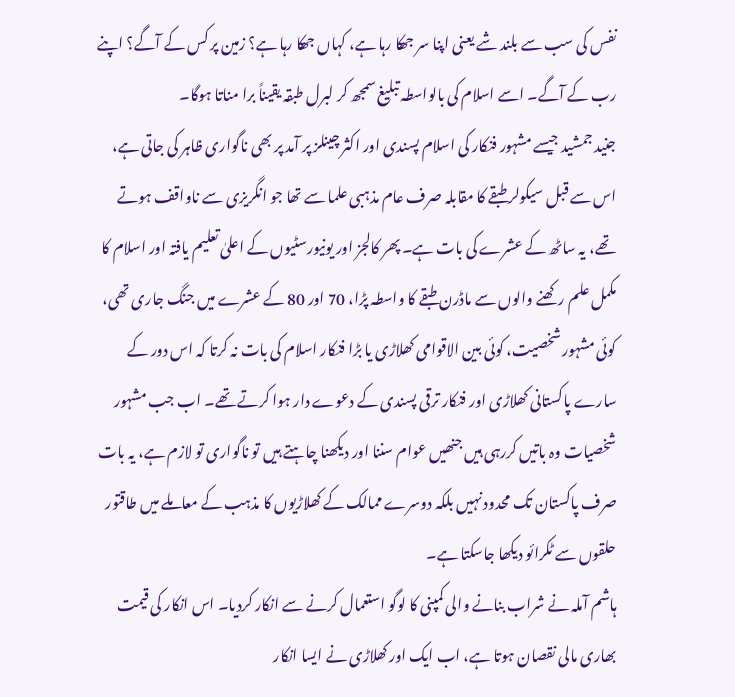نفس کی سب سے بلند شے یعنی اپنا سر جھکا رہا ہے، کہاں جھکا رہا ہے؟ زمین پر کس کے آگے؟ اپنے رب کے آگے۔ اسے اسلام کی بالواسطہ تبلیغ سمجھ کر لبرل طبقہ یقیناً برا مناتا ہوگا۔
جنید جمشید جیسے مشہور فنکار کی اسلام پسندی اور اکثر چینلز پر آمد پر بھی ناگواری ظاہر کی جاتی ہے، اس سے قبل سیکولر طبقے کا مقابلہ صرف عام مذہبی علما سے تھا جو انگریزی سے ناواقف ہوتے تھے، یہ ساٹھ کے عشرے کی بات ہے۔ پھر کالجز اور یونیورسٹیوں کے اعلیٰ تعلیم یافتہ اور اسلام کا مکمل علم رکھنے والوں سے ماڈرن طبقے کا واسطہ پڑا، 70 اور 80 کے عشرے میں جنگ جاری تھی، کوئی مشہور شخصیت، کوئی بین الاقوامی کھلاڑی یا بڑا فنکار اسلام کی بات نہ کرتا کہ اس دور کے سارے پاکستانی کھلاڑی اور فنکار ترقی پسندی کے دعوے دار ہوا کرتے تھے۔ اب جب مشہور شخصیات وہ باتیں کررہی ہیں جنھیں عوام سننا اور دیکھنا چاہتے ہیں تو ناگواری تو لازم ہے، یہ بات صرف پاکستان تک محدود نہیں بلکہ دوسرے ممالک کے کھلاڑیوں کا مذہب کے معاملے میں طاقتور حلقوں سے ٹکرائو دیکھا جاسکتا ہے۔
ہاشم آملہ نے شراب بنانے والی کمپنی کا لوگو استعمال کرنے سے انکار کردیا۔ اس انکار کی قیمت بھاری مالی نقصان ہوتا ہے، اب ایک اور کھلاڑی نے ایسا انکار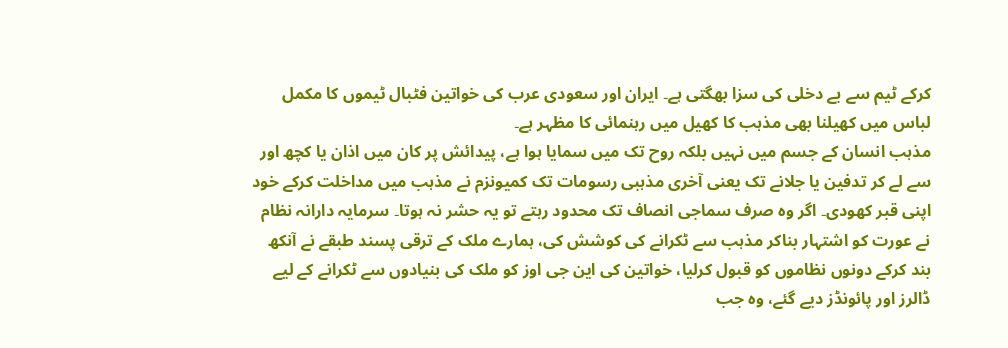کرکے ٹیم سے بے دخلی کی سزا بھگتی ہے۔ ایران اور سعودی عرب کی خواتین فٹبال ٹیموں کا مکمل لباس میں کھیلنا بھی مذہب کا کھیل میں رہنمائی کا مظہر ہے۔
مذہب انسان کے جسم میں نہیں بلکہ روح تک میں سمایا ہوا ہے، پیدائش پر کان میں اذان یا کچھ اور سے لے کر تدفین یا جلانے تک یعنی آخری مذہبی رسومات تک کمیونزم نے مذہب میں مداخلت کرکے خود اپنی قبر کھودی۔ اگر وہ صرف سماجی انصاف تک محدود رہتے تو یہ حشر نہ ہوتا۔ سرمایہ دارانہ نظام نے عورت کو اشتہار بناکر مذہب سے ٹکرانے کی کوشش کی، ہمارے ملک کے ترقی پسند طبقے نے آنکھ بند کرکے دونوں نظاموں کو قبول کرلیا، خواتین کی این جی اوز کو ملک کی بنیادوں سے ٹکرانے کے لیے ڈالرز اور پائونڈز دیے گئے، وہ جب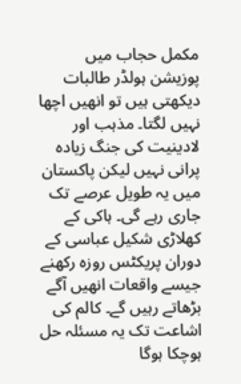مکمل حجاب میں پوزیشن ہولڈر طالبات دیکھتی ہیں تو انھیں اچھا نہیں لگتا۔ مذہب اور لادینیت کی جنگ زیادہ پرانی نہیں لیکن پاکستان میں یہ طویل عرصے تک جاری رہے گی۔ ہاکی کے کھلاڑی شکیل عباسی کے دوران پریکٹس روزہ رکھنے جیسے واقعات انھیں آگے بڑھاتے رہیں گے۔ کالم کی اشاعت تک یہ مسئلہ حل ہوچکا ہوگا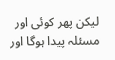لیکن پھر کوئی اور مسئلہ پیدا ہوگا اور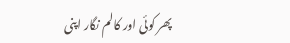پھر کوئی اور کالم نگار اپنی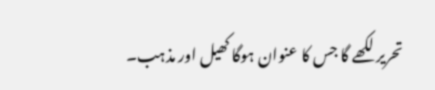تحریر لکھے گا جس کا عنوان ہوگا کھیل اور مذہب۔